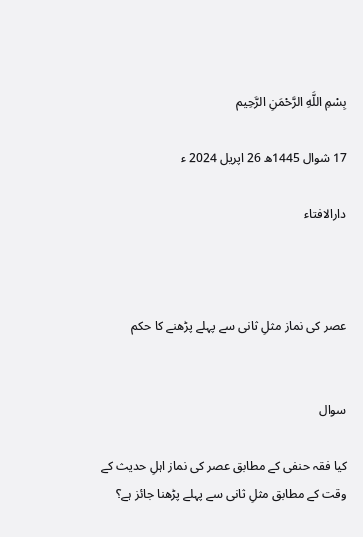بِسْمِ اللَّهِ الرَّحْمَنِ الرَّحِيم

17 شوال 1445ھ 26 اپریل 2024 ء

دارالافتاء



عصر کی نماز مثلِ ثانی سے پہلے پڑھنے کا حکم


سوال

کیا فقہ حنفی کے مطابق عصر کی نماز اہلِ حدیث کے وقت کے مطابق مثلِ ثانی سے پہلے پڑھنا جائز ہے؟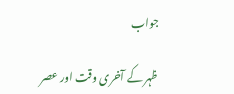جواب

 ظہر کے آخری وقت اور عصر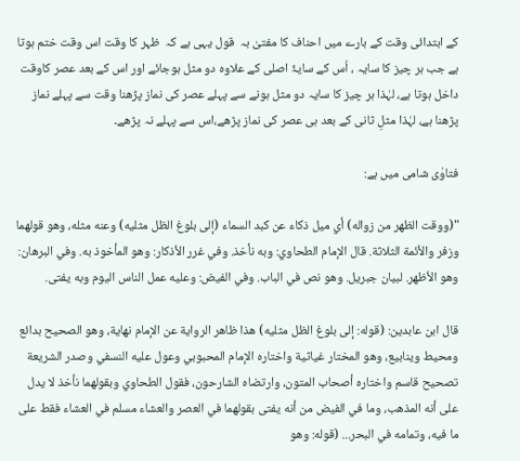کے ابتدائی وقت کے بارے میں احناف کا مفتیٰ بہ  قول یہی ہے کہ  ظہر کا وقت اس وقت ختم ہوتا ہے جب ہر چیز کا سایہ ، اُس کے سایۂ اصلی کے علاوہ دو مثل ہوجائے اور اس کے بعد عصر کاوقت داخل ہوتا ہے، لہٰذا ہر چیز کا سایہ دو مثل ہونے سے پہلے عصر کی نماز پڑھنا وقت سے پہلے نماز پڑھنا ہے، لہٰذا مثلِ ثانی کے بعد ہی عصر کی نماز پڑھے،اس سے پہلے نہ پڑھے۔

فتاوٰی شامی میں ہے:

"(ووقت الظهر من زواله) أي ميل ذكاء عن كبد السماء (إلى بلوغ الظل مثليه) وعنه مثله، وهو قولهما وزفر والأئمة الثلاثة. قال الإمام الطحاوي: وبه نأخذ. وفي غرر الأذكار: وهو المأخوذ به. وفي البرهان: وهو الأظهر. لبيان جبريل. وهو نص في الباب. وفي الفيض: وعليه عمل الناس اليوم وبه يفتى.

قال ابن عابدين: (قوله: إلى بلوغ الظل مثليه) هذا ظاهر الرواية عن الإمام نهاية، وهو الصحيح بدائع ومحيط وينابيع، وهو المختار غياثية واختاره الإمام المحبوبي وعول عليه النسفي وصدر الشريعة تصحيح قاسم واختاره أصحاب المتون، وارتضاه الشارحون، فقول الطحاوي وبقولهما نأخذ لا يدل على أنه المذهب، وما في الفيض من أنه يفتى بقولهما في العصر والعشاء مسلم في العشاء فقط على ما فيه، وتمامه في البحر... (قوله: وهو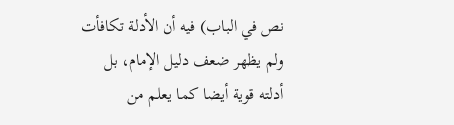نص في الباب) فيه أن الأدلة تكافأت ولم يظهر ضعف دليل الإمام، بل أدلته قوية أيضا كما يعلم من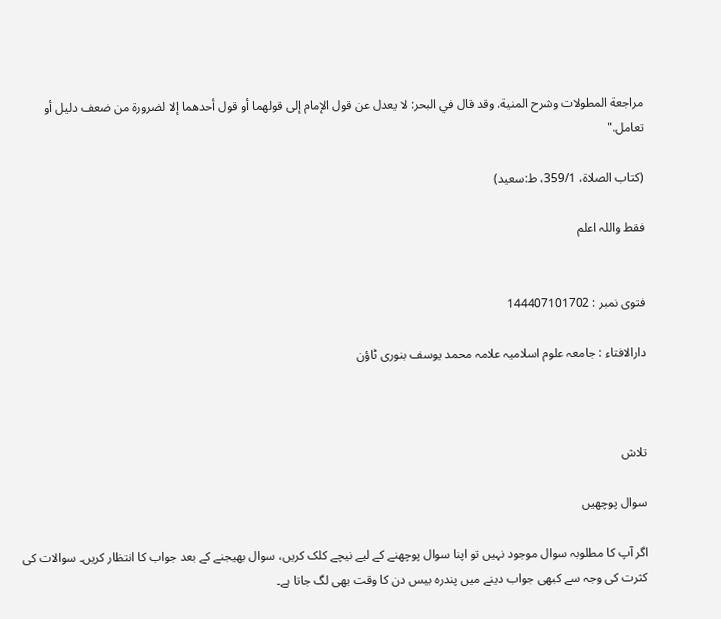مراجعة المطولات وشرح المنية. وقد قال في البحر: لا يعدل عن قول الإمام إلى قولهما أو قول أحدهما إلا لضرورة من ضعف دليل أو تعامل."

(كتاب الصلاة، 359/1، ط:سعید)

فقط واللہ اعلم


فتوی نمبر : 144407101702

دارالافتاء : جامعہ علوم اسلامیہ علامہ محمد یوسف بنوری ٹاؤن



تلاش

سوال پوچھیں

اگر آپ کا مطلوبہ سوال موجود نہیں تو اپنا سوال پوچھنے کے لیے نیچے کلک کریں، سوال بھیجنے کے بعد جواب کا انتظار کریں۔ سوالات کی کثرت کی وجہ سے کبھی جواب دینے میں پندرہ بیس دن کا وقت بھی لگ جاتا ہے۔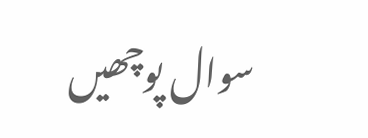سوال پوچھیں